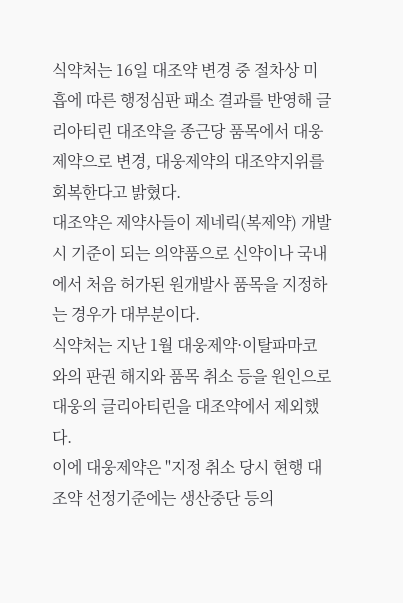식약처는 16일 대조약 변경 중 절차상 미흡에 따른 행정심판 패소 결과를 반영해 글리아티린 대조약을 종근당 품목에서 대웅제약으로 변경, 대웅제약의 대조약지위를 회복한다고 밝혔다.
대조약은 제약사들이 제네릭(복제약) 개발 시 기준이 되는 의약품으로 신약이나 국내에서 처음 허가된 원개발사 품목을 지정하는 경우가 대부분이다.
식약처는 지난 1월 대웅제약·이탈파마코와의 판권 해지와 품목 취소 등을 원인으로 대웅의 글리아티린을 대조약에서 제외했다.
이에 대웅제약은 "지정 취소 당시 현행 대조약 선정기준에는 생산중단 등의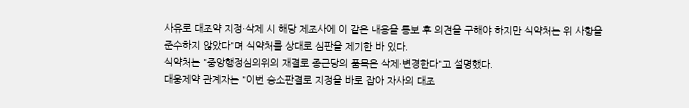사유로 대조약 지정·삭제 시 해당 제조사에 이 같은 내용을 통보 후 의견을 구해야 하지만 식약처는 위 사항을 준수하지 않았다"며 식약처를 상대로 심판을 제기한 바 있다.
식약처는 "중앙행정심의위의 재결로 종근당의 품목은 삭제·변경한다"고 설명했다.
대웅제약 관계자는 "이번 승소판결로 지정을 바로 잡아 자사의 대조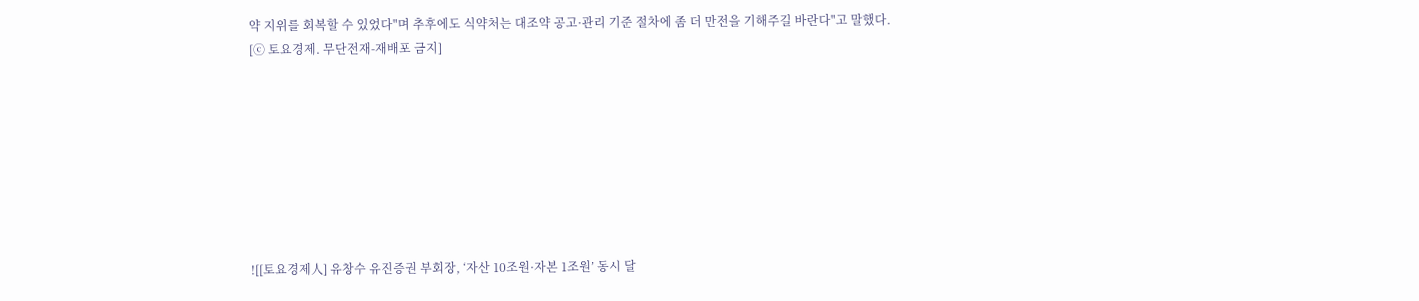약 지위를 회복할 수 있었다"며 추후에도 식약처는 대조약 공고·관리 기준 절차에 좀 더 만전을 기해주길 바란다"고 말했다.
[ⓒ 토요경제. 무단전재-재배포 금지]








![[토요경제人] 유창수 유진증권 부회장, ‘자산 10조원·자본 1조원’ 동시 달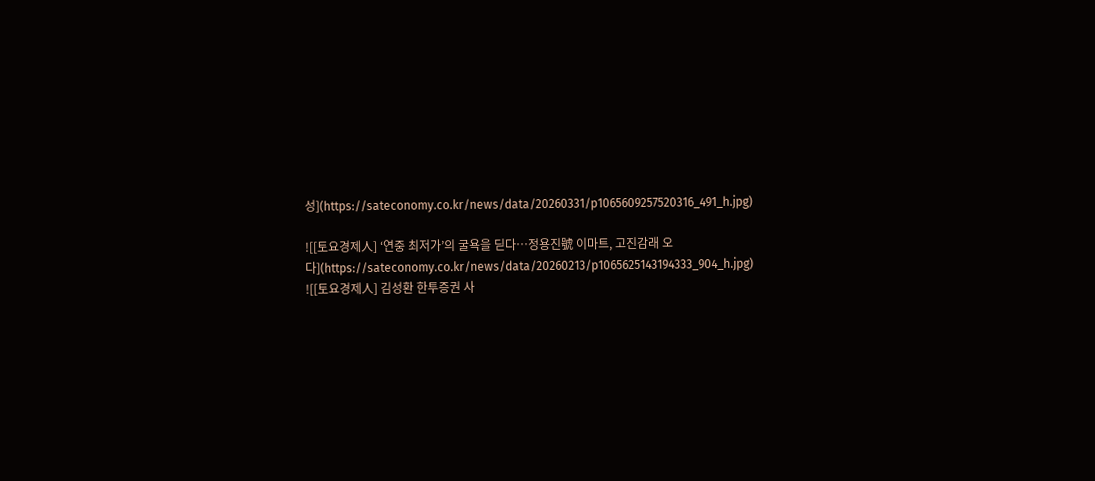성](https://sateconomy.co.kr/news/data/20260331/p1065609257520316_491_h.jpg)

![[토요경제人] ‘연중 최저가’의 굴욕을 딛다…정용진號 이마트, 고진감래 오다](https://sateconomy.co.kr/news/data/20260213/p1065625143194333_904_h.jpg)
![[토요경제人] 김성환 한투증권 사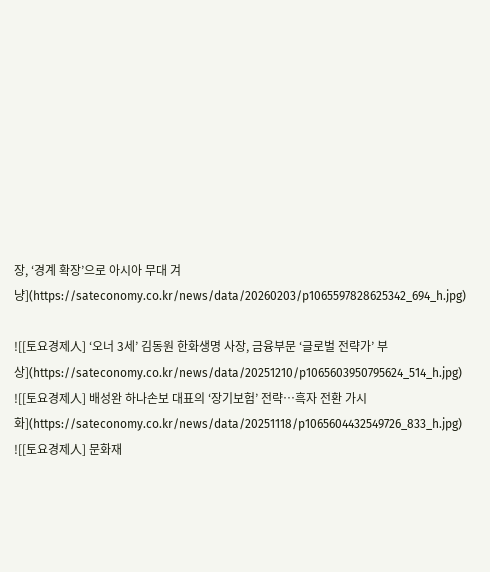장, ‘경계 확장’으로 아시아 무대 겨냥](https://sateconomy.co.kr/news/data/20260203/p1065597828625342_694_h.jpg)

![[토요경제人] ‘오너 3세’ 김동원 한화생명 사장, 금융부문 ‘글로벌 전략가’ 부상](https://sateconomy.co.kr/news/data/20251210/p1065603950795624_514_h.jpg)
![[토요경제人] 배성완 하나손보 대표의 ‘장기보험’ 전략…흑자 전환 가시화](https://sateconomy.co.kr/news/data/20251118/p1065604432549726_833_h.jpg)
![[토요경제人] 문화재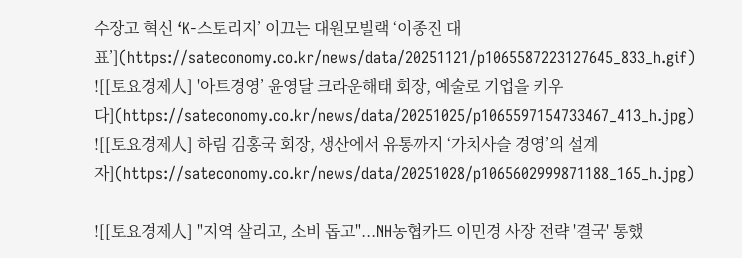수장고 혁신 ‘K-스토리지’ 이끄는 대원모빌랙 ‘이종진 대표’](https://sateconomy.co.kr/news/data/20251121/p1065587223127645_833_h.gif)
![[토요경제人] '아트경영’ 윤영달 크라운해태 회장, 예술로 기업을 키우다](https://sateconomy.co.kr/news/data/20251025/p1065597154733467_413_h.jpg)
![[토요경제人] 하림 김홍국 회장, 생산에서 유통까지 ‘가치사슬 경영’의 설계자](https://sateconomy.co.kr/news/data/20251028/p1065602999871188_165_h.jpg)

![[토요경제人] "지역 살리고, 소비 돕고"...NH농협카드 이민경 사장 전략 '결국' 통했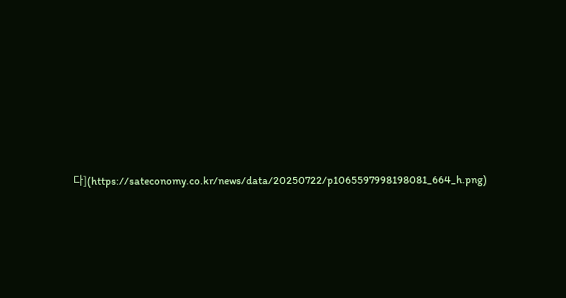다](https://sateconomy.co.kr/news/data/20250722/p1065597998198081_664_h.png)